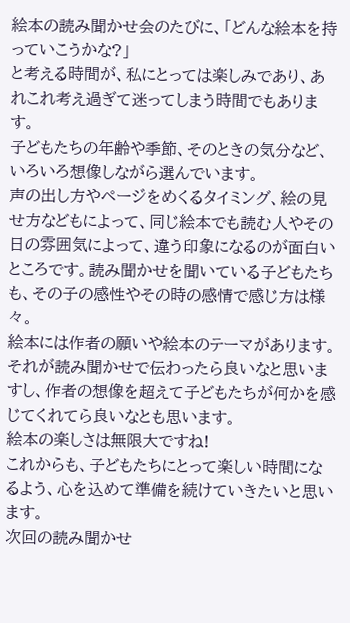絵本の読み聞かせ会のたびに、「どんな絵本を持っていこうかな?」
と考える時間が、私にとっては楽しみであり、あれこれ考え過ぎて迷ってしまう時間でもあります。
子どもたちの年齢や季節、そのときの気分など、いろいろ想像しながら選んでいます。
声の出し方やページをめくるタイミング、絵の見せ方などもによって、同じ絵本でも読む人やその日の雰囲気によって、違う印象になるのが面白いところです。読み聞かせを聞いている子どもたちも、その子の感性やその時の感情で感じ方は様々。
絵本には作者の願いや絵本のテーマがあります。
それが読み聞かせで伝わったら良いなと思いますし、作者の想像を超えて子どもたちが何かを感じてくれてら良いなとも思います。
絵本の楽しさは無限大ですね!
これからも、子どもたちにとって楽しい時間になるよう、心を込めて準備を続けていきたいと思います。
次回の読み聞かせ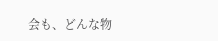会も、どんな物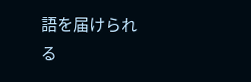語を届けられる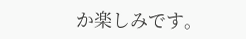か楽しみです。